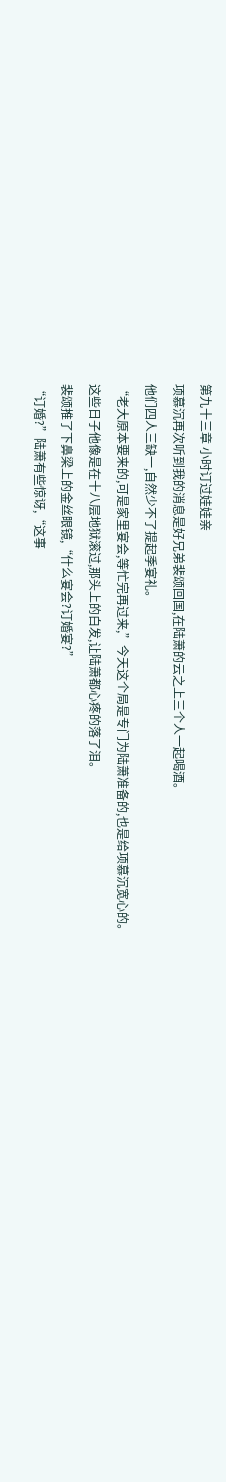第九十三章 小时订过娃娃亲
项慕沉再次听到我的消息是好兄弟裴颂回国,在陆萧的云之上三个人一起喝酒。
他们四人三缺一,自然少不了提起季宴礼。
“老大原本要来的,可是家里宴会,等忙完再过来,”今天这个局是专门为陆萧准备的,也是给项慕沉宽心的。
这些日子他像是在十八层地狱滚过,那头上的白发,让陆萧都心疼的落了泪。
裴颂推了下鼻梁上的金丝眼镜,“什么宴会?订婚宴?”
“订婚?”陆萧有些惊讶,“这事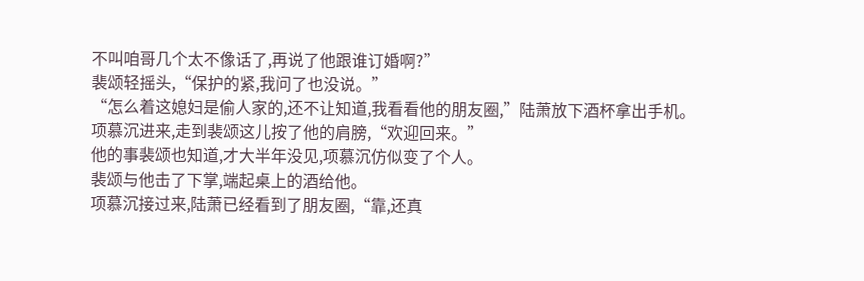不叫咱哥几个太不像话了,再说了他跟谁订婚啊?”
裴颂轻摇头,“保护的紧,我问了也没说。”
“怎么着这媳妇是偷人家的,还不让知道,我看看他的朋友圈,”陆萧放下酒杯拿出手机。
项慕沉进来,走到裴颂这儿按了他的肩膀,“欢迎回来。”
他的事裴颂也知道,才大半年没见,项慕沉仿似变了个人。
裴颂与他击了下掌,端起桌上的酒给他。
项慕沉接过来,陆萧已经看到了朋友圈,“靠,还真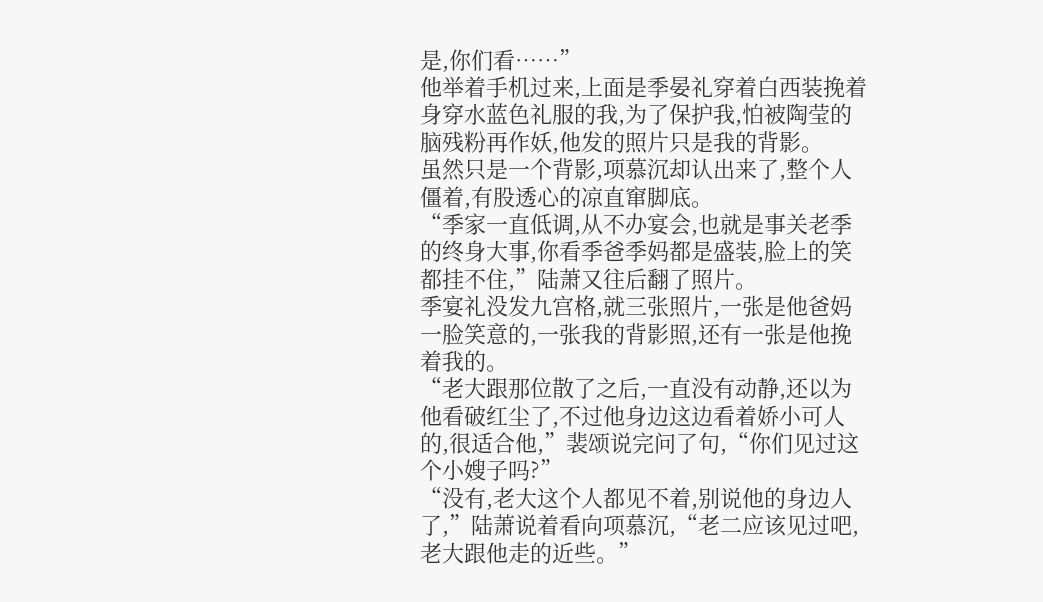是,你们看……”
他举着手机过来,上面是季晏礼穿着白西装挽着身穿水蓝色礼服的我,为了保护我,怕被陶莹的脑残粉再作妖,他发的照片只是我的背影。
虽然只是一个背影,项慕沉却认出来了,整个人僵着,有股透心的凉直窜脚底。
“季家一直低调,从不办宴会,也就是事关老季的终身大事,你看季爸季妈都是盛装,脸上的笑都挂不住,”陆萧又往后翻了照片。
季宴礼没发九宫格,就三张照片,一张是他爸妈一脸笑意的,一张我的背影照,还有一张是他挽着我的。
“老大跟那位散了之后,一直没有动静,还以为他看破红尘了,不过他身边这边看着娇小可人的,很适合他,”裴颂说完问了句,“你们见过这个小嫂子吗?”
“没有,老大这个人都见不着,别说他的身边人了,”陆萧说着看向项慕沉,“老二应该见过吧,老大跟他走的近些。”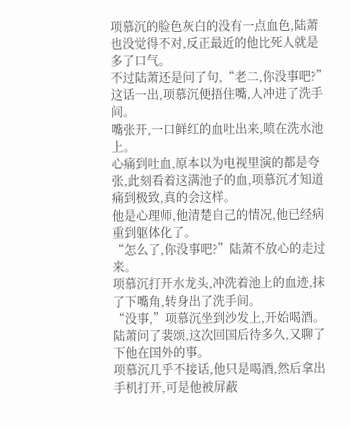项慕沉的脸色灰白的没有一点血色,陆萧也没觉得不对,反正最近的他比死人就是多了口气。
不过陆萧还是问了句,“老二,你没事吧?”
这话一出,项慕沉便捂住嘴,人冲进了洗手间。
嘴张开,一口鲜红的血吐出来,喷在洗水池上。
心痛到吐血,原本以为电视里演的都是夸张,此刻看着这满池子的血,项慕沉才知道痛到极致,真的会这样。
他是心理师,他清楚自己的情况,他已经病重到躯体化了。
“怎么了,你没事吧?”陆萧不放心的走过来。
项慕沉打开水龙头,冲洗着池上的血迹,抹了下嘴角,转身出了洗手间。
“没事,”项慕沉坐到沙发上,开始喝酒。
陆萧问了裴颂,这次回国后待多久,又聊了下他在国外的事。
项慕沉几乎不接话,他只是喝酒,然后拿出手机打开,可是他被屏蔽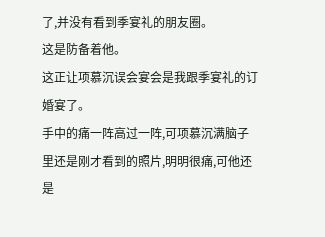了,并没有看到季宴礼的朋友圈。
这是防备着他。
这正让项慕沉误会宴会是我跟季宴礼的订婚宴了。
手中的痛一阵高过一阵,可项慕沉满脑子里还是刚才看到的照片,明明很痛,可他还是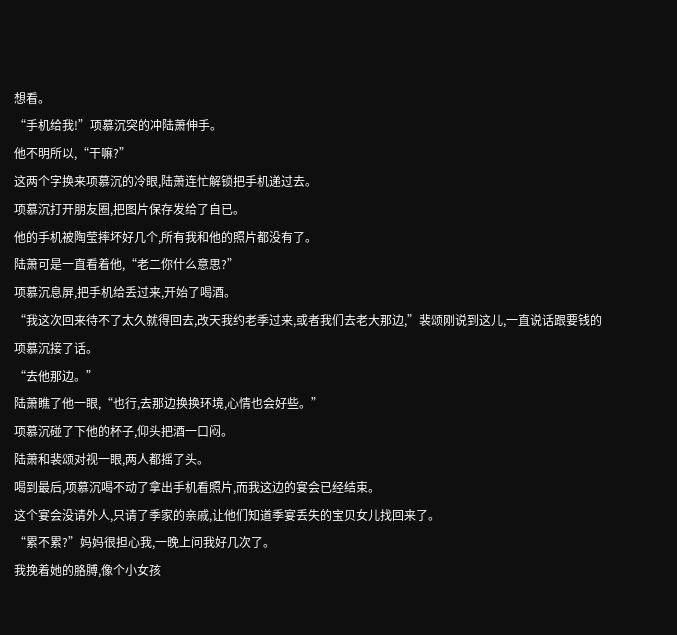想看。
“手机给我!”项慕沉突的冲陆萧伸手。
他不明所以,“干嘛?”
这两个字换来项慕沉的冷眼,陆萧连忙解锁把手机递过去。
项慕沉打开朋友圈,把图片保存发给了自已。
他的手机被陶莹摔坏好几个,所有我和他的照片都没有了。
陆萧可是一直看着他,“老二你什么意思?”
项慕沉息屏,把手机给丢过来,开始了喝酒。
“我这次回来待不了太久就得回去,改天我约老季过来,或者我们去老大那边,”裴颂刚说到这儿,一直说话跟要钱的项慕沉接了话。
“去他那边。”
陆萧瞧了他一眼,“也行,去那边换换环境,心情也会好些。”
项慕沉碰了下他的杯子,仰头把酒一口闷。
陆萧和裴颂对视一眼,两人都摇了头。
喝到最后,项慕沉喝不动了拿出手机看照片,而我这边的宴会已经结束。
这个宴会没请外人,只请了季家的亲戚,让他们知道季宴丢失的宝贝女儿找回来了。
“累不累?”妈妈很担心我,一晚上问我好几次了。
我挽着她的胳膊,像个小女孩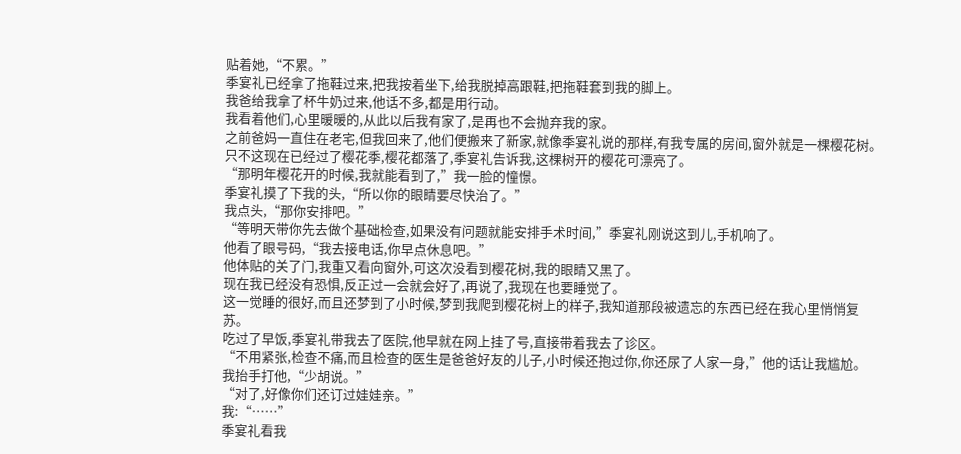贴着她,“不累。”
季宴礼已经拿了拖鞋过来,把我按着坐下,给我脱掉高跟鞋,把拖鞋套到我的脚上。
我爸给我拿了杯牛奶过来,他话不多,都是用行动。
我看着他们,心里暖暖的,从此以后我有家了,是再也不会抛弃我的家。
之前爸妈一直住在老宅,但我回来了,他们便搬来了新家,就像季宴礼说的那样,有我专属的房间,窗外就是一棵樱花树。
只不这现在已经过了樱花季,樱花都落了,季宴礼告诉我,这棵树开的樱花可漂亮了。
“那明年樱花开的时候,我就能看到了,”我一脸的憧憬。
季宴礼摸了下我的头,“所以你的眼睛要尽快治了。”
我点头,“那你安排吧。”
“等明天带你先去做个基础检查,如果没有问题就能安排手术时间,”季宴礼刚说这到儿,手机响了。
他看了眼号码,“我去接电话,你早点休息吧。”
他体贴的关了门,我重又看向窗外,可这次没看到樱花树,我的眼睛又黑了。
现在我已经没有恐惧,反正过一会就会好了,再说了,我现在也要睡觉了。
这一觉睡的很好,而且还梦到了小时候,梦到我爬到樱花树上的样子,我知道那段被遗忘的东西已经在我心里悄悄复苏。
吃过了早饭,季宴礼带我去了医院,他早就在网上挂了号,直接带着我去了诊区。
“不用紧张,检查不痛,而且检查的医生是爸爸好友的儿子,小时候还抱过你,你还尿了人家一身,”他的话让我尴尬。
我抬手打他,“少胡说。”
“对了,好像你们还订过娃娃亲。”
我:“……”
季宴礼看我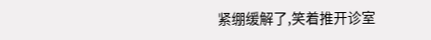紧绷缓解了,笑着推开诊室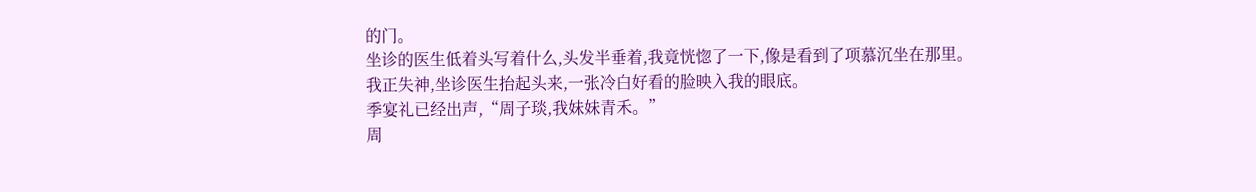的门。
坐诊的医生低着头写着什么,头发半垂着,我竟恍惚了一下,像是看到了项慕沉坐在那里。
我正失神,坐诊医生抬起头来,一张冷白好看的脸映入我的眼底。
季宴礼已经出声,“周子琰,我妹妹青禾。”
周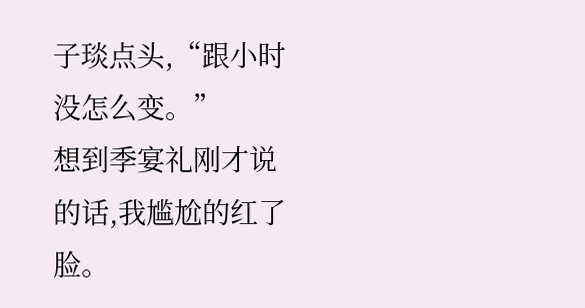子琰点头,“跟小时没怎么变。”
想到季宴礼刚才说的话,我尴尬的红了脸。